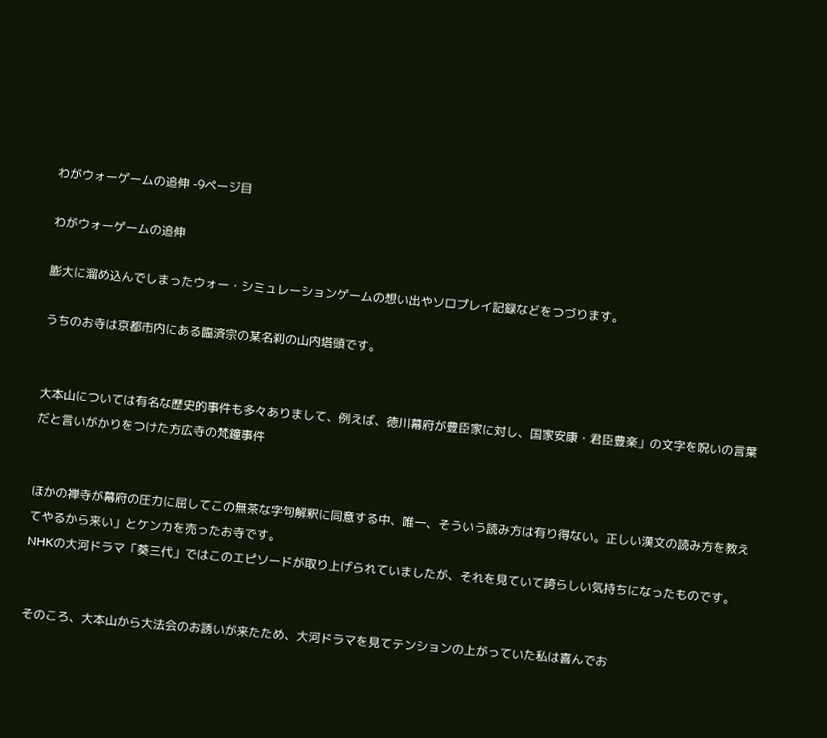わがウォーゲームの追伸 -9ページ目

わがウォーゲームの追伸

膨大に溜め込んでしまったウォー・シミュレーションゲームの想い出やソロプレイ記録などをつづります。

うちのお寺は京都市内にある臨済宗の某名刹の山内塔頭です。


大本山については有名な歴史的事件も多々ありまして、例えば、徳川幕府が豊臣家に対し、国家安康・君臣豊楽」の文字を呪いの言葉だと言いがかりをつけた方広寺の梵鐘事件


ほかの禅寺が幕府の圧力に屈してこの無茶な字句解釈に同意する中、唯一、そういう読み方は有り得ない。正しい漢文の読み方を教えてやるから来い」とケンカを売ったお寺です。
NHKの大河ドラマ「葵三代」ではこのエピソードが取り上げられていましたが、それを見ていて誇らしい気持ちになったものです。


そのころ、大本山から大法会のお誘いが来たため、大河ドラマを見てテンションの上がっていた私は喜んでお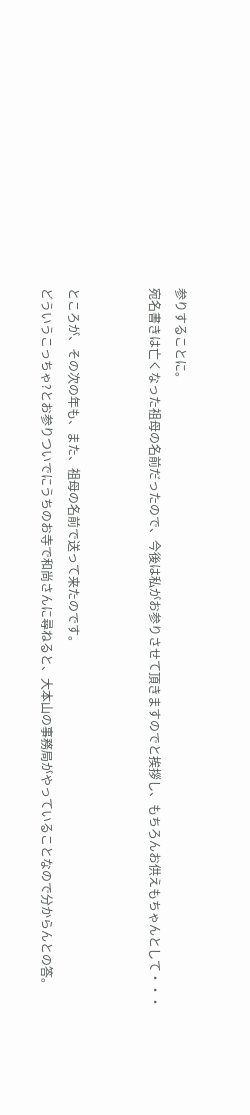参りすることに。
宛名書きは亡くなった祖母の名前だったので、今後は私がお参りさせて頂きますのでと挨拶し、もちろんお供えもちゃんとして・・・


ところが、その次の年も、また、祖母の名前で送って来たのです。
どういうこっちゃ?とお参りついでにうちのお寺で和尚さんに尋ねると、大本山の事務局がやっていることなので分からんとの答。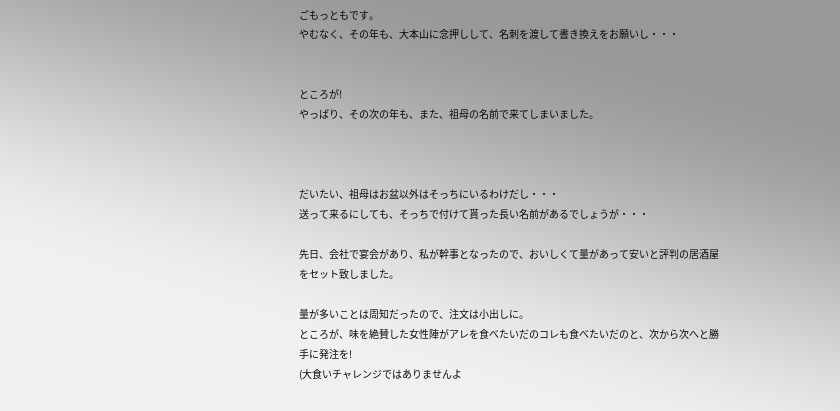ごもっともです。
やむなく、その年も、大本山に念押しして、名刺を渡して書き換えをお願いし・・・


ところが!
やっぱり、その次の年も、また、祖母の名前で来てしまいました。



だいたい、祖母はお盆以外はそっちにいるわけだし・・・
送って来るにしても、そっちで付けて貰った長い名前があるでしょうが・・・

先日、会社で宴会があり、私が幹事となったので、おいしくて量があって安いと評判の居酒屋をセット致しました。

量が多いことは周知だったので、注文は小出しに。
ところが、味を絶賛した女性陣がアレを食べたいだのコレも食べたいだのと、次から次へと勝手に発注を!
(大食いチャレンジではありませんよ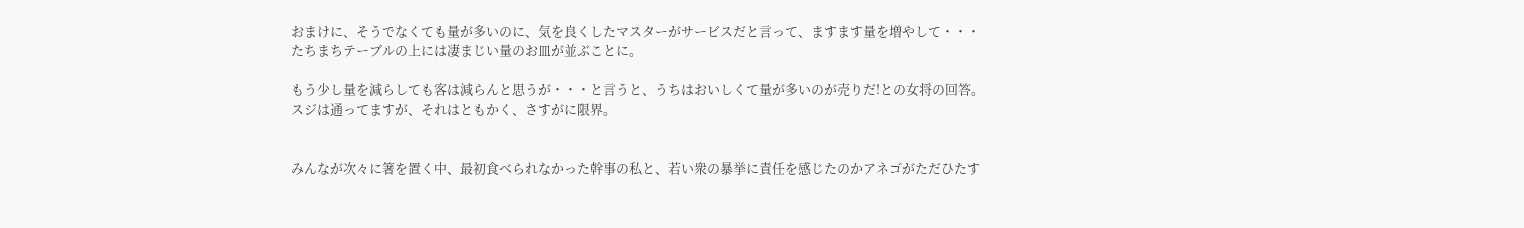おまけに、そうでなくても量が多いのに、気を良くしたマスターがサービスだと言って、ますます量を増やして・・・
たちまちテーブルの上には凄まじい量のお皿が並ぶことに。

もう少し量を減らしても客は減らんと思うが・・・と言うと、うちはおいしくて量が多いのが売りだ!との女将の回答。
スジは通ってますが、それはともかく、さすがに限界。


みんなが次々に箸を置く中、最初食べられなかった幹事の私と、若い衆の暴挙に責任を感じたのかアネゴがただひたす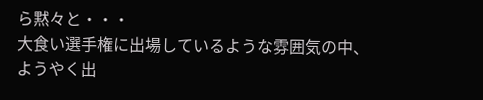ら黙々と・・・
大食い選手権に出場しているような雰囲気の中、ようやく出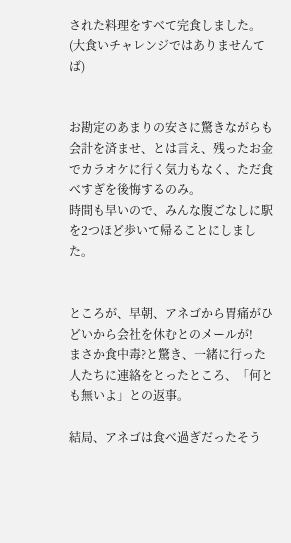された料理をすべて完食しました。
(大食いチャレンジではありませんてば)


お勘定のあまりの安さに驚きながらも会計を済ませ、とは言え、残ったお金でカラオケに行く気力もなく、ただ食べすぎを後悔するのみ。
時間も早いので、みんな腹ごなしに駅を2つほど歩いて帰ることにしました。


ところが、早朝、アネゴから胃痛がひどいから会社を休むとのメールが!
まさか食中毒?と驚き、一緒に行った人たちに連絡をとったところ、「何とも無いよ」との返事。

結局、アネゴは食べ過ぎだったそう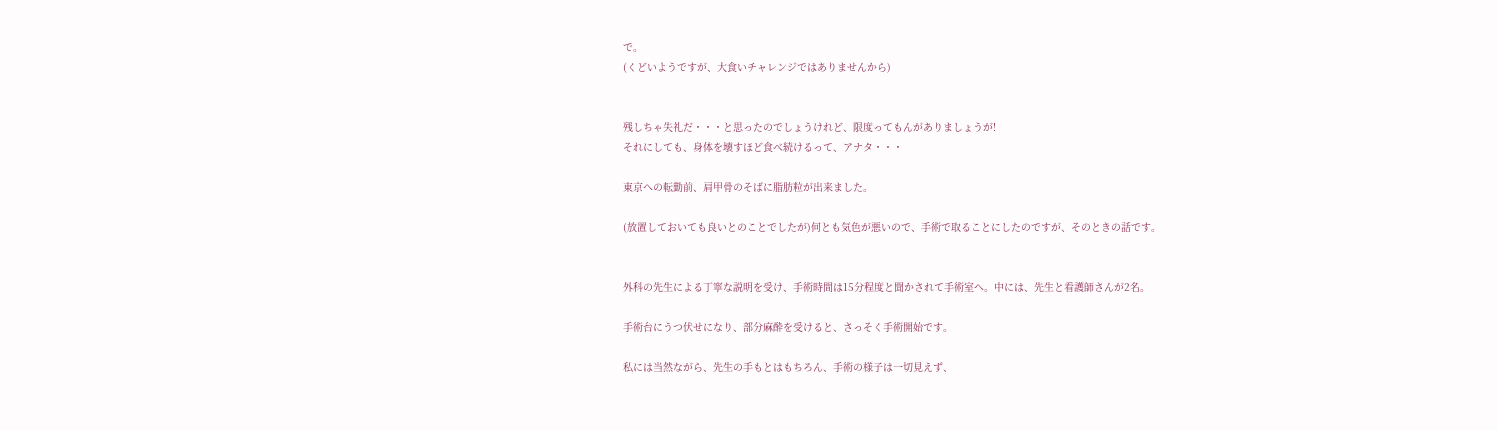で。
(くどいようですが、大食いチャレンジではありませんから)


残しちゃ失礼だ・・・と思ったのでしょうけれど、限度ってもんがありましょうが!
それにしても、身体を壊すほど食べ続けるって、アナタ・・・

東京への転勤前、肩甲骨のそばに脂肪粒が出来ました。

(放置しておいても良いとのことでしたが)何とも気色が悪いので、手術で取ることにしたのですが、そのときの話です。


外科の先生による丁寧な説明を受け、手術時間は15分程度と聞かされて手術室へ。中には、先生と看護師さんが2名。

手術台にうつ伏せになり、部分麻酔を受けると、さっそく手術開始です。

私には当然ながら、先生の手もとはもちろん、手術の様子は一切見えず、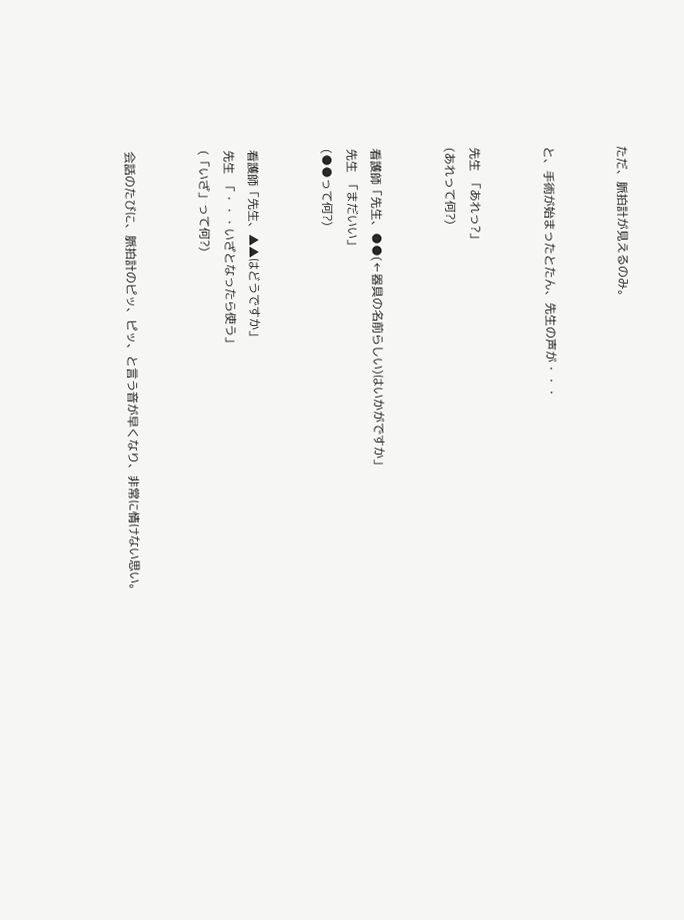ただ、脈拍計が見えるのみ。


と、手術が始まったとたん、先生の声が・・・


先生  「あれっ?」
(あれって何?)


看護師「先生、●●(←器具の名前らしい)はいかがですか」
先生  「まだいい」
(●●って何?)


看護師「先生、▲▲はどうですか」
先生  「・・・いざとなったら使う」
(「いざ」って何?)


会話のたびに、脈拍計のピッ、ピッ、と言う音が早くなり、非常に情けない思い。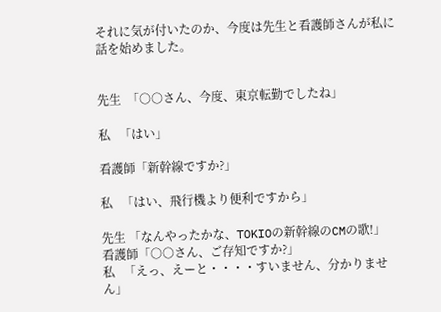それに気が付いたのか、今度は先生と看護師さんが私に話を始めました。


先生  「○○さん、今度、東京転勤でしたね」

私   「はい」

看護師「新幹線ですか?」

私   「はい、飛行機より便利ですから」

先生 「なんやったかな、TOKIOの新幹線のCMの歌!」
看護師「○○さん、ご存知ですか?」
私   「えっ、えーと・・・・すいません、分かりません」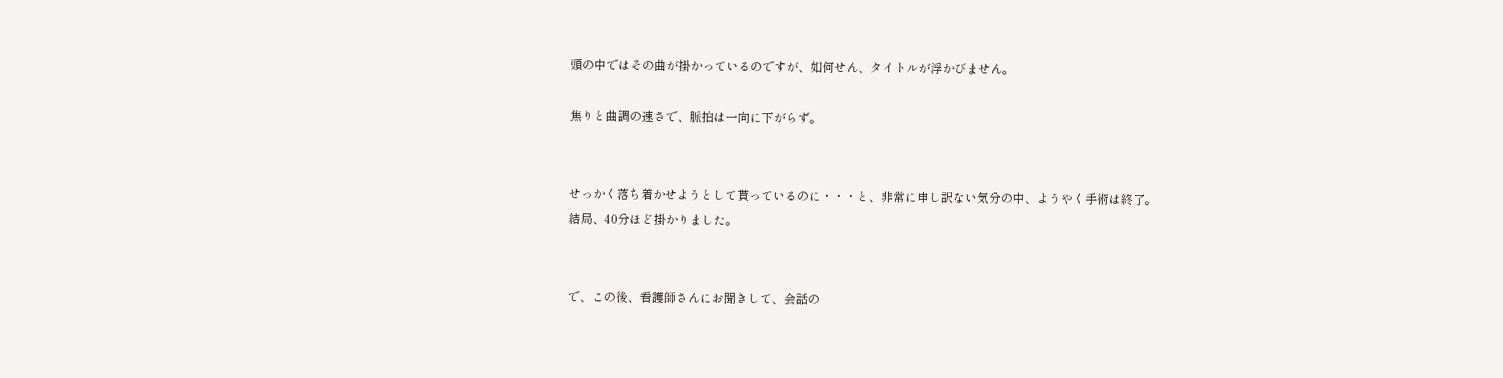頭の中ではその曲が掛かっているのですが、如何せん、タイトルが浮かびません。

焦りと曲調の速さで、脈拍は一向に下がらず。


せっかく落ち着かせようとして貰っているのに・・・と、非常に申し訳ない気分の中、ようやく手術は終了。
結局、40分ほど掛かりました。


で、この後、看護師さんにお聞きして、会話の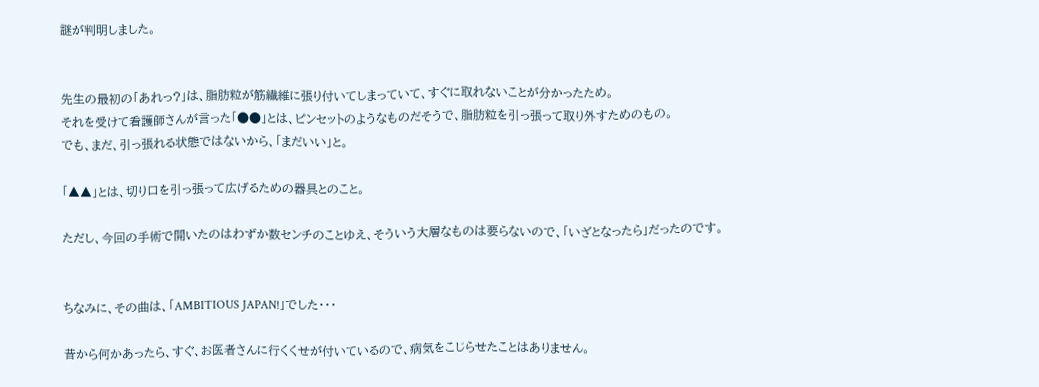謎が判明しました。


先生の最初の「あれっ?」は、脂肪粒が筋繊維に張り付いてしまっていて、すぐに取れないことが分かったため。
それを受けて看護師さんが言った「●●」とは、ピンセットのようなものだそうで、脂肪粒を引っ張って取り外すためのもの。
でも、まだ、引っ張れる状態ではないから、「まだいい」と。

「▲▲」とは、切り口を引っ張って広げるための器具とのこと。

ただし、今回の手術で開いたのはわずか数センチのことゆえ、そういう大層なものは要らないので、「いざとなったら」だったのです。


ちなみに、その曲は、「AMBITIOUS JAPAN!」でした・・・

昔から何かあったら、すぐ、お医者さんに行くくせが付いているので、病気をこじらせたことはありません。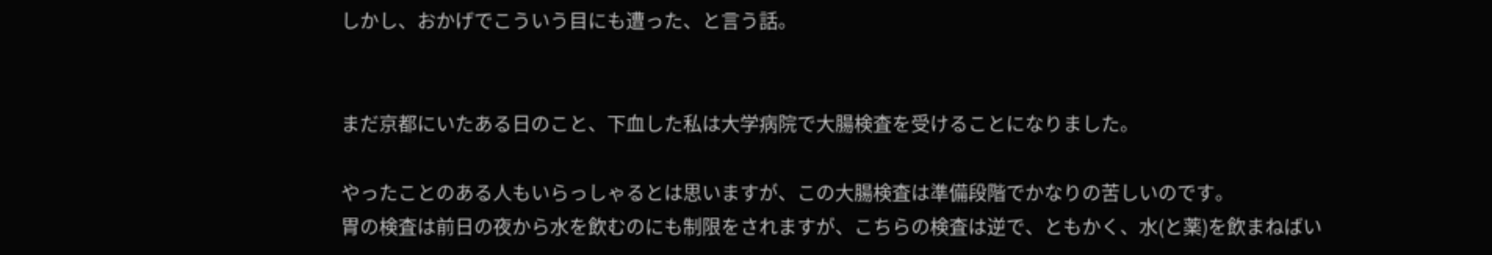しかし、おかげでこういう目にも遭った、と言う話。


まだ京都にいたある日のこと、下血した私は大学病院で大腸検査を受けることになりました。

やったことのある人もいらっしゃるとは思いますが、この大腸検査は準備段階でかなりの苦しいのです。
胃の検査は前日の夜から水を飲むのにも制限をされますが、こちらの検査は逆で、ともかく、水(と薬)を飲まねばい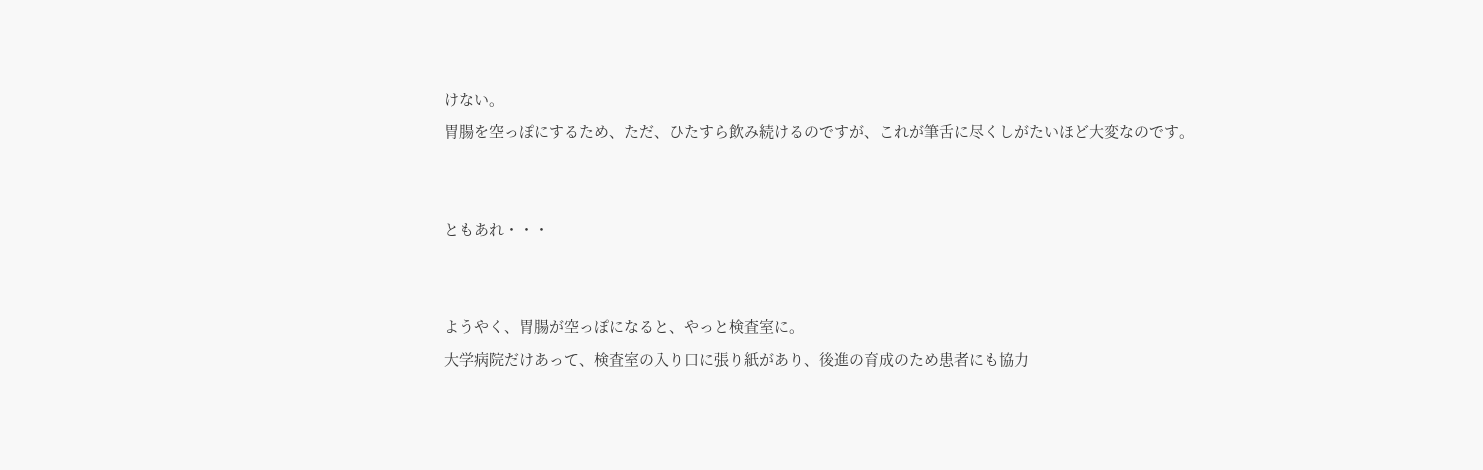けない。
胃腸を空っぽにするため、ただ、ひたすら飲み続けるのですが、これが筆舌に尽くしがたいほど大変なのです。


ともあれ・・・


ようやく、胃腸が空っぽになると、やっと検査室に。
大学病院だけあって、検査室の入り口に張り紙があり、後進の育成のため患者にも協力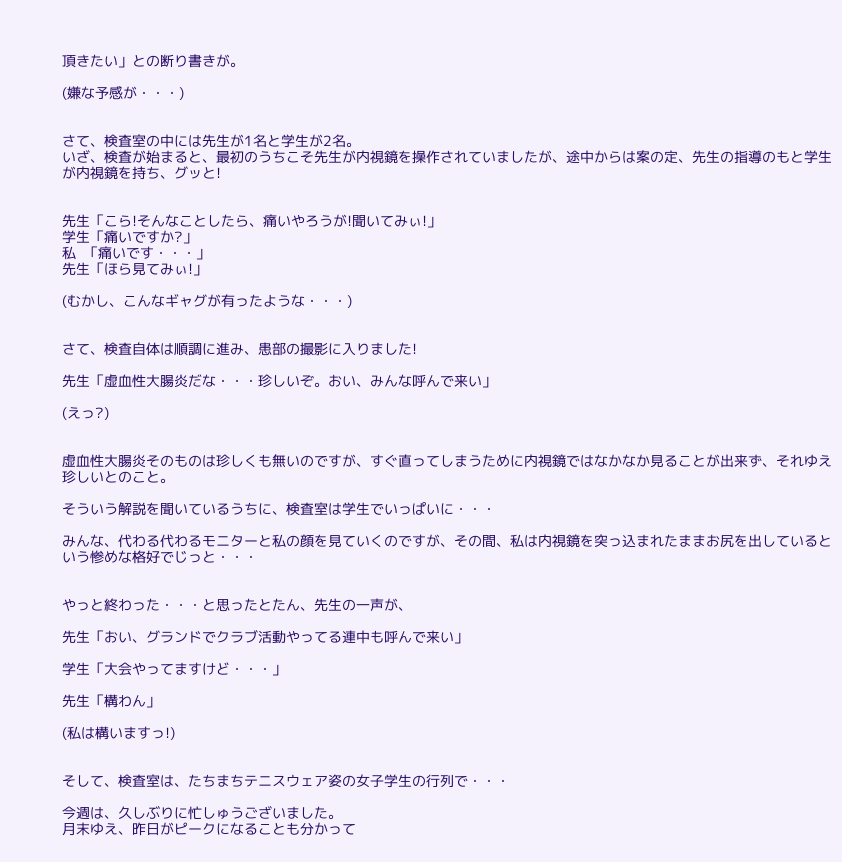頂きたい」との断り書きが。

(嫌な予感が・・・)


さて、検査室の中には先生が1名と学生が2名。
いざ、検査が始まると、最初のうちこそ先生が内視鏡を操作されていましたが、途中からは案の定、先生の指導のもと学生が内視鏡を持ち、グッと!


先生「こら!そんなことしたら、痛いやろうが!聞いてみぃ!」
学生「痛いですか?」
私  「痛いです・・・」
先生「ほら見てみぃ!」

(むかし、こんなギャグが有ったような・・・)


さて、検査自体は順調に進み、患部の撮影に入りました!

先生「虚血性大腸炎だな・・・珍しいぞ。おい、みんな呼んで来い」

(えっ?)


虚血性大腸炎そのものは珍しくも無いのですが、すぐ直ってしまうために内視鏡ではなかなか見ることが出来ず、それゆえ珍しいとのこと。

そういう解説を聞いているうちに、検査室は学生でいっぱいに・・・

みんな、代わる代わるモニターと私の顔を見ていくのですが、その間、私は内視鏡を突っ込まれたままお尻を出しているという惨めな格好でじっと・・・


やっと終わった・・・と思ったとたん、先生の一声が、

先生「おい、グランドでクラブ活動やってる連中も呼んで来い」

学生「大会やってますけど・・・」

先生「構わん」

(私は構いますっ!)


そして、検査室は、たちまちテニスウェア姿の女子学生の行列で・・・

今週は、久しぶりに忙しゅうございました。
月末ゆえ、昨日がピークになることも分かって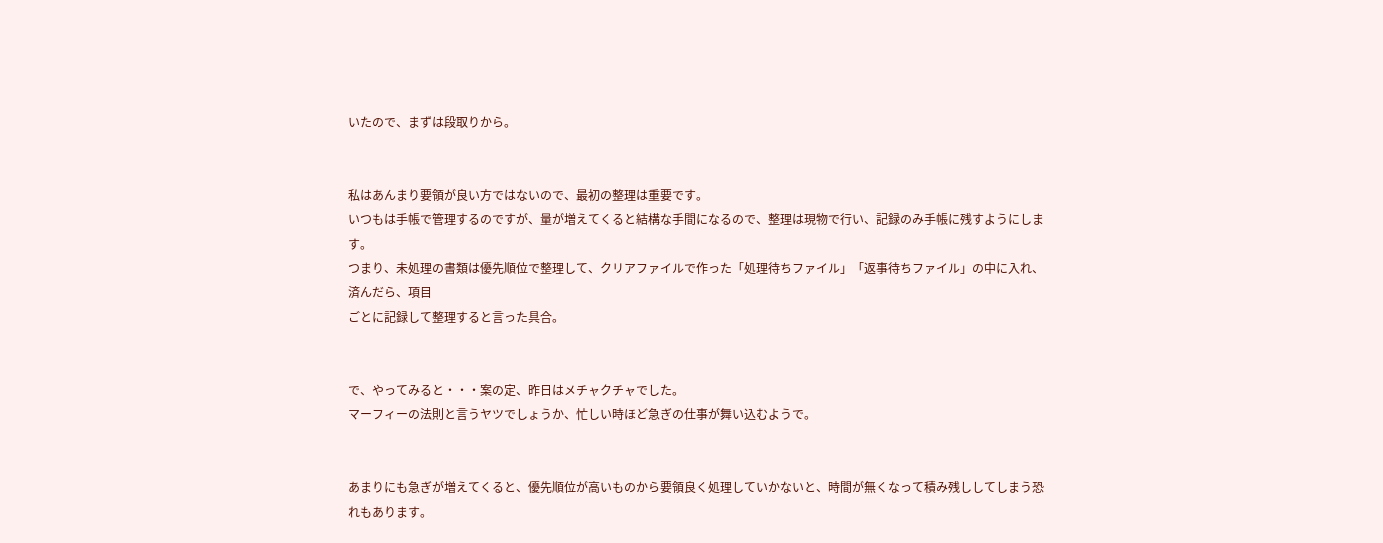いたので、まずは段取りから。


私はあんまり要領が良い方ではないので、最初の整理は重要です。
いつもは手帳で管理するのですが、量が増えてくると結構な手間になるので、整理は現物で行い、記録のみ手帳に残すようにします。
つまり、未処理の書類は優先順位で整理して、クリアファイルで作った「処理待ちファイル」「返事待ちファイル」の中に入れ、済んだら、項目
ごとに記録して整理すると言った具合。


で、やってみると・・・案の定、昨日はメチャクチャでした。
マーフィーの法則と言うヤツでしょうか、忙しい時ほど急ぎの仕事が舞い込むようで。


あまりにも急ぎが増えてくると、優先順位が高いものから要領良く処理していかないと、時間が無くなって積み残ししてしまう恐れもあります。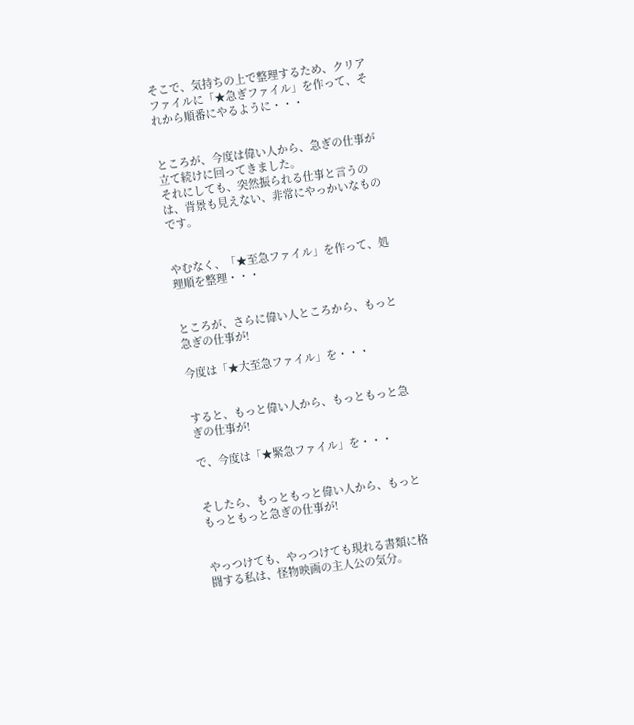そこで、気持ちの上で整理するため、クリアファイルに「★急ぎファイル」を作って、それから順番にやるように・・・


ところが、今度は偉い人から、急ぎの仕事が立て続けに回ってきました。
それにしても、突然振られる仕事と言うのは、背景も見えない、非常にやっかいなものです。


やむなく、「★至急ファイル」を作って、処理順を整理・・・


ところが、さらに偉い人ところから、もっと急ぎの仕事が!

今度は「★大至急ファイル」を・・・


すると、もっと偉い人から、もっともっと急ぎの仕事が!

で、今度は「★緊急ファイル」を・・・


そしたら、もっともっと偉い人から、もっともっともっと急ぎの仕事が!


やっつけても、やっつけても現れる書類に格闘する私は、怪物映画の主人公の気分。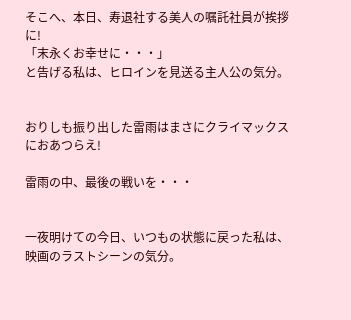そこへ、本日、寿退社する美人の嘱託社員が挨拶に!
「末永くお幸せに・・・」
と告げる私は、ヒロインを見送る主人公の気分。


おりしも振り出した雷雨はまさにクライマックスにおあつらえ!

雷雨の中、最後の戦いを・・・


一夜明けての今日、いつもの状態に戻った私は、映画のラストシーンの気分。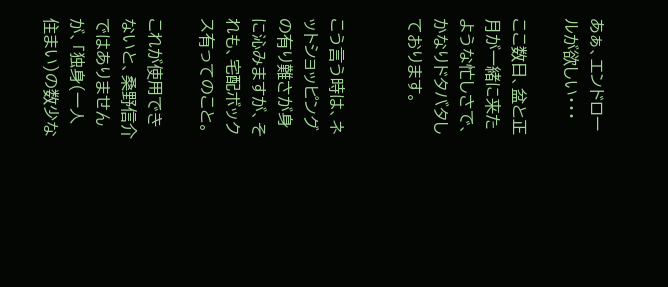あぁ、エンドロールが欲しい・・・

ここ数日、盆と正月が一緒に来たような忙しさで、かなりドタバタしております。


こう言う時は、ネットショッピングの有り難さが身に沁みますが、それも、宅配ボックス有ってのこと。

これが使用できないと、桑野信介ではありませんが、「独身(一人住まい)の数少な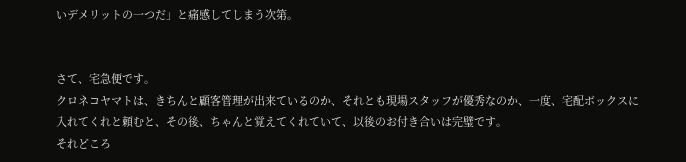いデメリットの一つだ」と痛感してしまう次第。


さて、宅急便です。
クロネコヤマトは、きちんと顧客管理が出来ているのか、それとも現場スタッフが優秀なのか、一度、宅配ボックスに入れてくれと頼むと、その後、ちゃんと覚えてくれていて、以後のお付き合いは完璧です。
それどころ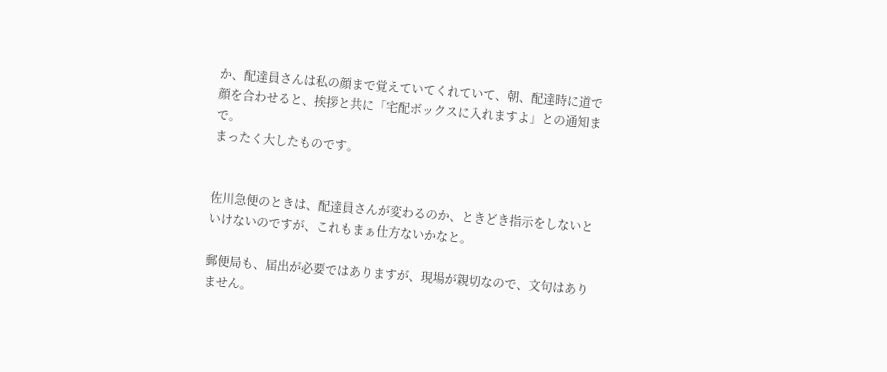か、配達員さんは私の顔まで覚えていてくれていて、朝、配達時に道で顔を合わせると、挨拶と共に「宅配ボックスに入れますよ」との通知まで。
まったく大したものです。


佐川急便のときは、配達員さんが変わるのか、ときどき指示をしないといけないのですが、これもまぁ仕方ないかなと。

郵便局も、届出が必要ではありますが、現場が親切なので、文句はありません。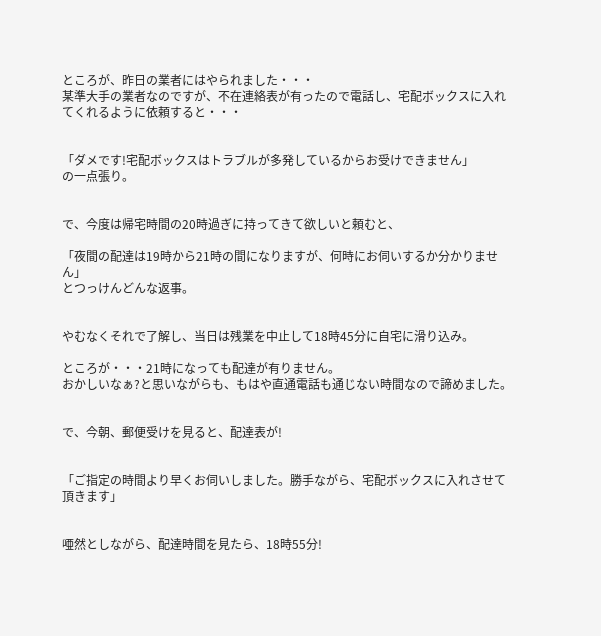ところが、昨日の業者にはやられました・・・
某準大手の業者なのですが、不在連絡表が有ったので電話し、宅配ボックスに入れてくれるように依頼すると・・・


「ダメです!宅配ボックスはトラブルが多発しているからお受けできません」
の一点張り。


で、今度は帰宅時間の20時過ぎに持ってきて欲しいと頼むと、

「夜間の配達は19時から21時の間になりますが、何時にお伺いするか分かりません」
とつっけんどんな返事。


やむなくそれで了解し、当日は残業を中止して18時45分に自宅に滑り込み。

ところが・・・21時になっても配達が有りません。
おかしいなぁ?と思いながらも、もはや直通電話も通じない時間なので諦めました。


で、今朝、郵便受けを見ると、配達表が!


「ご指定の時間より早くお伺いしました。勝手ながら、宅配ボックスに入れさせて頂きます」


唖然としながら、配達時間を見たら、18時55分!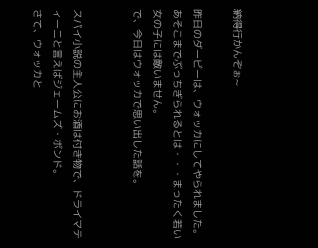納得行かんぞぉ~

昨日のダービーは、ウォッカにしてやられました。
あそこまでぶっちぎられるとは・・・まったく若い女の子には敵いません。
で、今日はウォッカで思い出した話を。


スパイ小説の主人公にお酒は付き物で、ドライマティーニと言えばジェームズ・ボンド。
さて、ウォッカと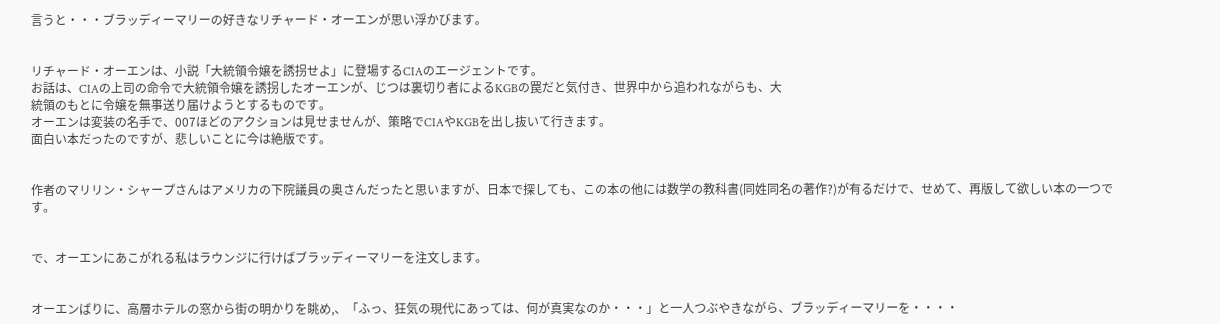言うと・・・ブラッディーマリーの好きなリチャード・オーエンが思い浮かびます。


リチャード・オーエンは、小説「大統領令嬢を誘拐せよ」に登場するCIAのエージェントです。
お話は、CIAの上司の命令で大統領令嬢を誘拐したオーエンが、じつは裏切り者によるKGBの罠だと気付き、世界中から追われながらも、大
統領のもとに令嬢を無事送り届けようとするものです。
オーエンは変装の名手で、007ほどのアクションは見せませんが、策略でCIAやKGBを出し抜いて行きます。
面白い本だったのですが、悲しいことに今は絶版です。


作者のマリリン・シャープさんはアメリカの下院議員の奥さんだったと思いますが、日本で探しても、この本の他には数学の教科書(同姓同名の著作?)が有るだけで、せめて、再版して欲しい本の一つです。


で、オーエンにあこがれる私はラウンジに行けばブラッディーマリーを注文します。


オーエンばりに、高層ホテルの窓から街の明かりを眺め,、「ふっ、狂気の現代にあっては、何が真実なのか・・・」と一人つぶやきながら、ブラッディーマリーを・・・・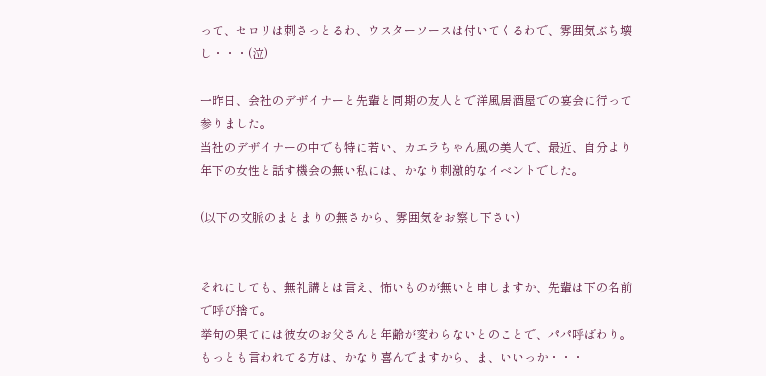って、セロリは刺さっとるわ、ウスターソースは付いてくるわで、雰囲気ぶち壊し・・・(泣)

一昨日、会社のデザイナーと先輩と同期の友人とで洋風居酒屋での宴会に行って参りました。
当社のデザイナーの中でも特に若い、カエラちゃん風の美人で、最近、自分より年下の女性と話す機会の無い私には、かなり刺激的なイベントでした。

(以下の文脈のまとまりの無さから、雰囲気をお察し下さい)


それにしても、無礼講とは言え、怖いものが無いと申しますか、先輩は下の名前で呼び捨て。
挙句の果てには彼女のお父さんと年齢が変わらないとのことで、パパ呼ばわり。
もっとも言われてる方は、かなり喜んでますから、ま、いいっか・・・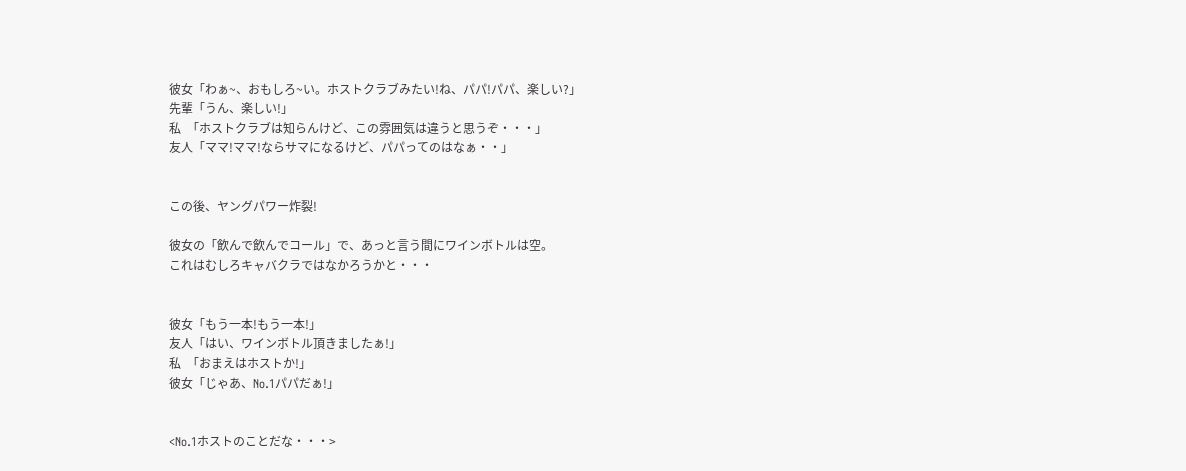彼女「わぁ~、おもしろ~い。ホストクラブみたい!ね、パパ!パパ、楽しい?」
先輩「うん、楽しい!」
私  「ホストクラブは知らんけど、この雰囲気は違うと思うぞ・・・」
友人「ママ!ママ!ならサマになるけど、パパってのはなぁ・・」


この後、ヤングパワー炸裂!

彼女の「飲んで飲んでコール」で、あっと言う間にワインボトルは空。
これはむしろキャバクラではなかろうかと・・・


彼女「もう一本!もう一本!」
友人「はい、ワインボトル頂きましたぁ!」
私  「おまえはホストか!」
彼女「じゃあ、No.1パパだぁ!」


<No.1ホストのことだな・・・>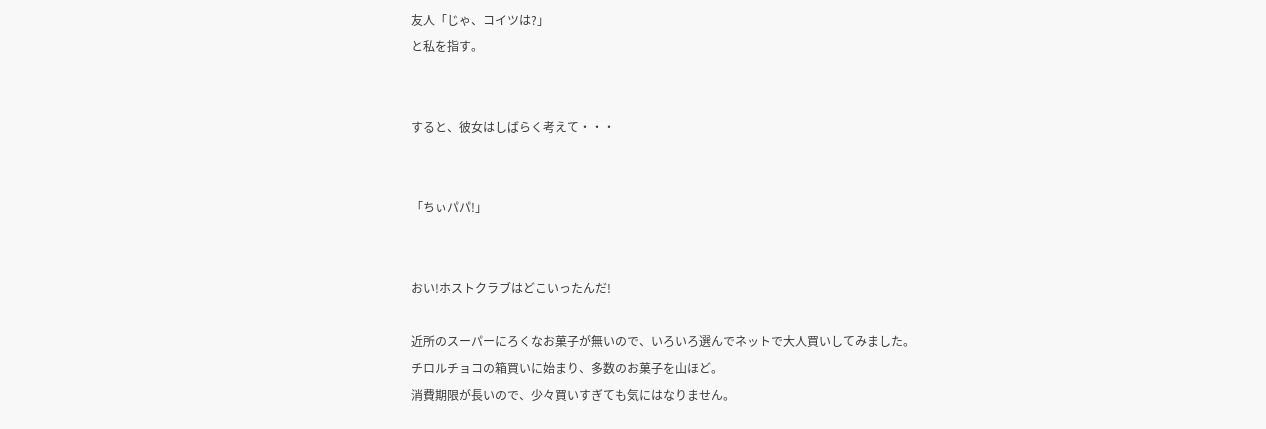友人「じゃ、コイツは?」
と私を指す。


すると、彼女はしばらく考えて・・・


「ちぃパパ!」


おい!ホストクラブはどこいったんだ!

近所のスーパーにろくなお菓子が無いので、いろいろ選んでネットで大人買いしてみました。
チロルチョコの箱買いに始まり、多数のお菓子を山ほど。
消費期限が長いので、少々買いすぎても気にはなりません。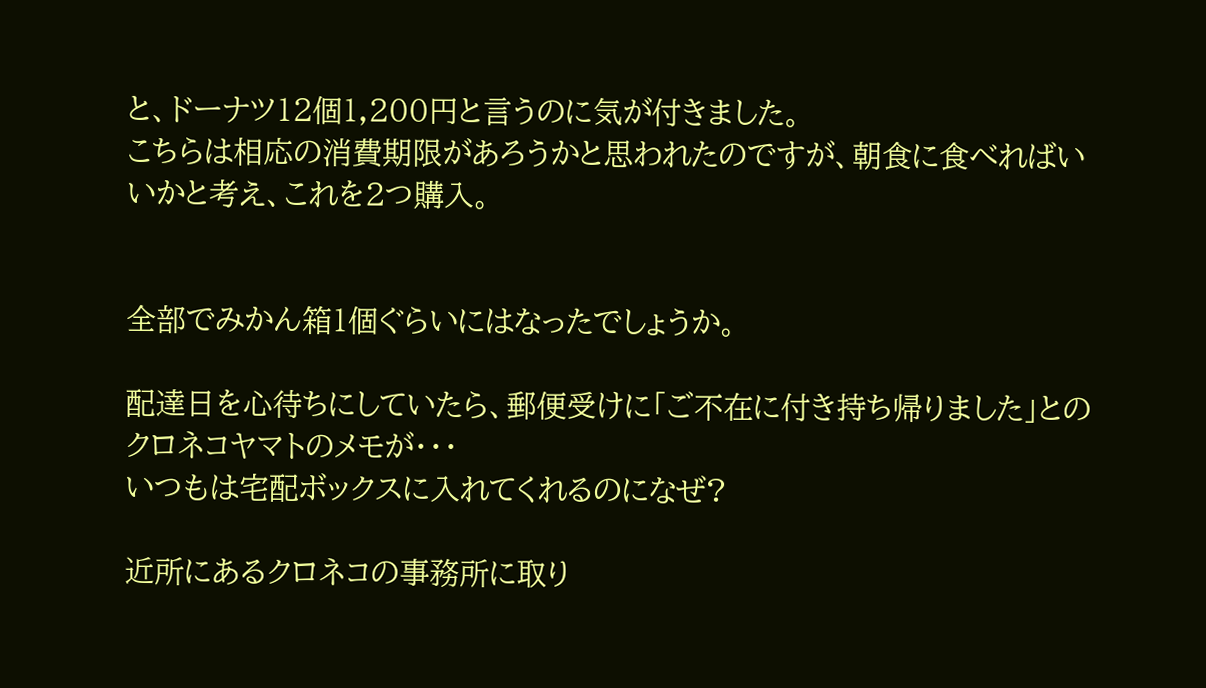と、ドーナツ12個1,200円と言うのに気が付きました。
こちらは相応の消費期限があろうかと思われたのですが、朝食に食べればいいかと考え、これを2つ購入。


全部でみかん箱1個ぐらいにはなったでしょうか。

配達日を心待ちにしていたら、郵便受けに「ご不在に付き持ち帰りました」とのクロネコヤマトのメモが・・・
いつもは宅配ボックスに入れてくれるのになぜ?

近所にあるクロネコの事務所に取り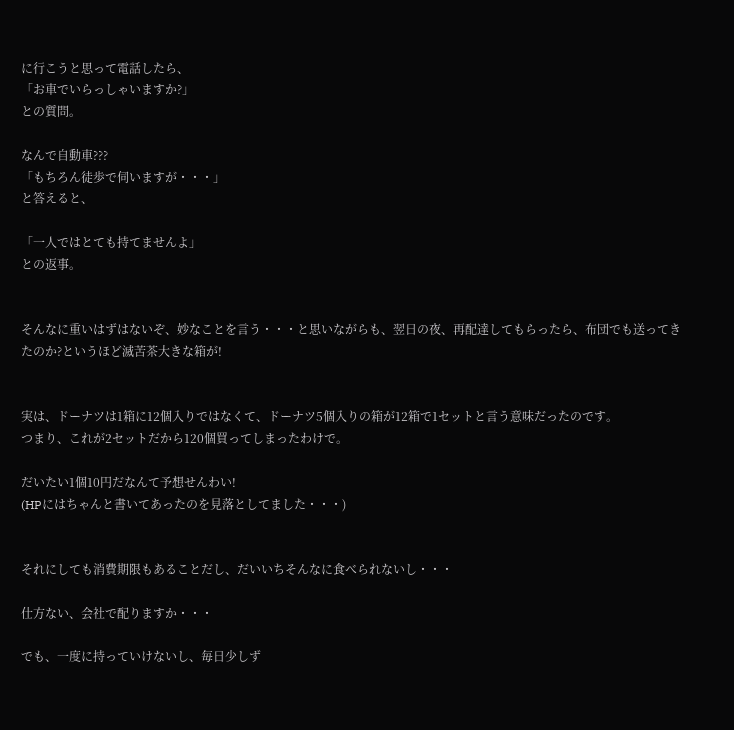に行こうと思って電話したら、
「お車でいらっしゃいますか?」
との質問。

なんで自動車???
「もちろん徒歩で伺いますが・・・」
と答えると、

「一人ではとても持てませんよ」
との返事。


そんなに重いはずはないぞ、妙なことを言う・・・と思いながらも、翌日の夜、再配達してもらったら、布団でも送ってきたのか?というほど滅苦茶大きな箱が!


実は、ドーナツは1箱に12個入りではなくて、ドーナツ5個入りの箱が12箱で1セットと言う意味だったのです。
つまり、これが2セットだから120個買ってしまったわけで。

だいたい1個10円だなんて予想せんわい!
(HPにはちゃんと書いてあったのを見落としてました・・・)


それにしても消費期限もあることだし、だいいちそんなに食べられないし・・・

仕方ない、会社で配りますか・・・

でも、一度に持っていけないし、毎日少しず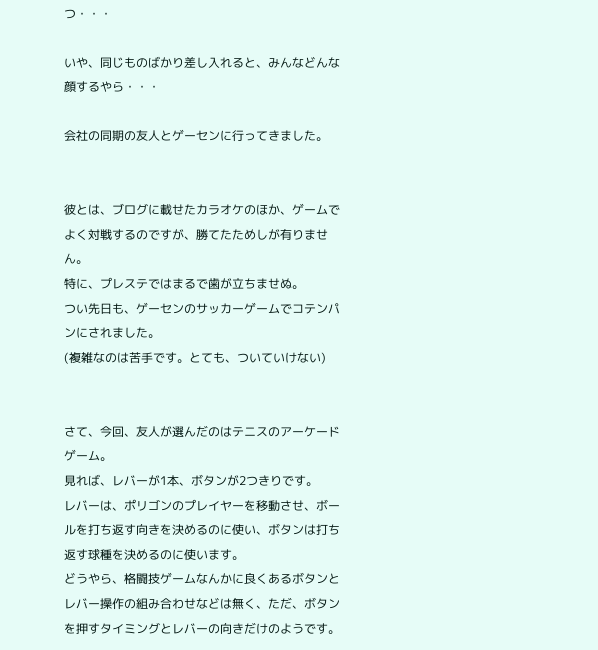つ・・・

いや、同じものばかり差し入れると、みんなどんな顔するやら・・・

会社の同期の友人とゲーセンに行ってきました。


彼とは、ブログに載せたカラオケのほか、ゲームでよく対戦するのですが、勝てたためしが有りません。
特に、プレステではまるで歯が立ちませぬ。
つい先日も、ゲーセンのサッカーゲームでコテンパンにされました。
(複雑なのは苦手です。とても、ついていけない)


さて、今回、友人が選んだのはテニスのアーケードゲーム。
見れば、レバーが1本、ボタンが2つきりです。
レバーは、ポリゴンのプレイヤーを移動させ、ボールを打ち返す向きを決めるのに使い、ボタンは打ち返す球種を決めるのに使います。
どうやら、格闘技ゲームなんかに良くあるボタンとレバー操作の組み合わせなどは無く、ただ、ボタンを押すタイミングとレバーの向きだけのようです。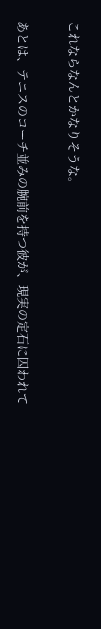これならなんとかなりそうな。

あとは、テニスのコーチ並みの腕前を持つ彼が、現実の定石に囚われて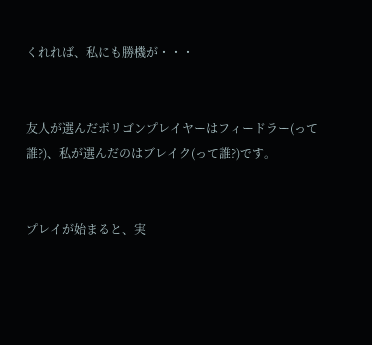くれれば、私にも勝機が・・・


友人が選んだポリゴンプレイヤーはフィードラー(って誰?)、私が選んだのはブレイク(って誰?)です。


プレイが始まると、実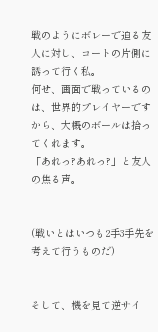戦のようにボレーで迫る友人に対し、コートの片側に誘って行く私。
何せ、画面で戦っているのは、世界的プレイヤーですから、大概のボールは拾ってくれます。
「あれっ?あれっ?」と友人の焦る声。


(戦いとはいつも2手3手先を考えて行うものだ)


そして、機を見て逆サイ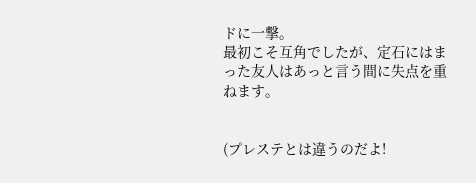ドに一撃。
最初こそ互角でしたが、定石にはまった友人はあっと言う間に失点を重ねます。


(プレステとは違うのだよ!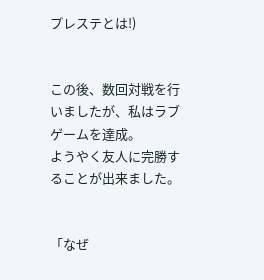プレステとは!)


この後、数回対戦を行いましたが、私はラブゲームを達成。
ようやく友人に完勝することが出来ました。


「なぜ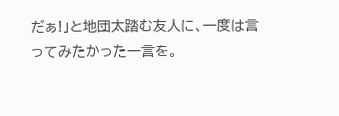だぁ!」と地団太踏む友人に、一度は言ってみたかった一言を。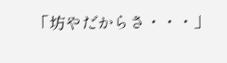「坊やだからさ・・・」